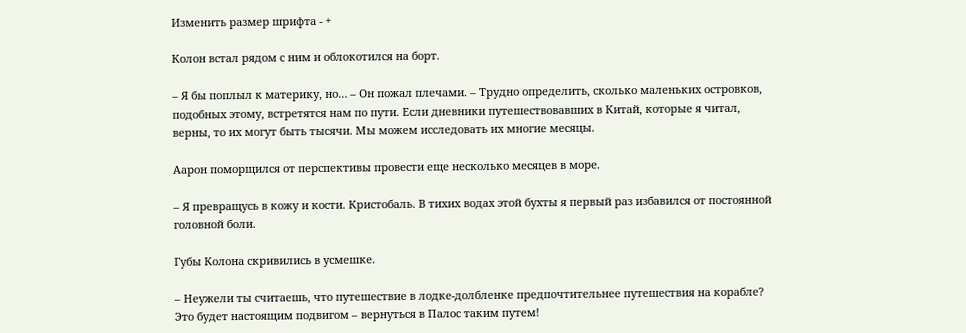Изменить размер шрифта - +

Колон встал рядом с ним и облокотился на борт.

– Я бы поплыл к материку, но… – Он пожал плечами. – Трудно определить, сколько маленьких островков, подобных этому, встретятся нам по пути. Если дневники путешествовавших в Китай, которые я читал, верны, то их могут быть тысячи. Мы можем исследовать их многие месяцы.

Аарон поморщился от перспективы провести еще несколько месяцев в море.

– Я превращусь в кожу и кости. Кристобаль. В тихих водах этой бухты я первый раз избавился от постоянной головной боли.

Губы Колона скривились в усмешке.

– Неужели ты считаешь, что путешествие в лодке-долбленке предпочтительнее путешествия на корабле? Это будет настоящим подвигом – вернуться в Палос таким путем!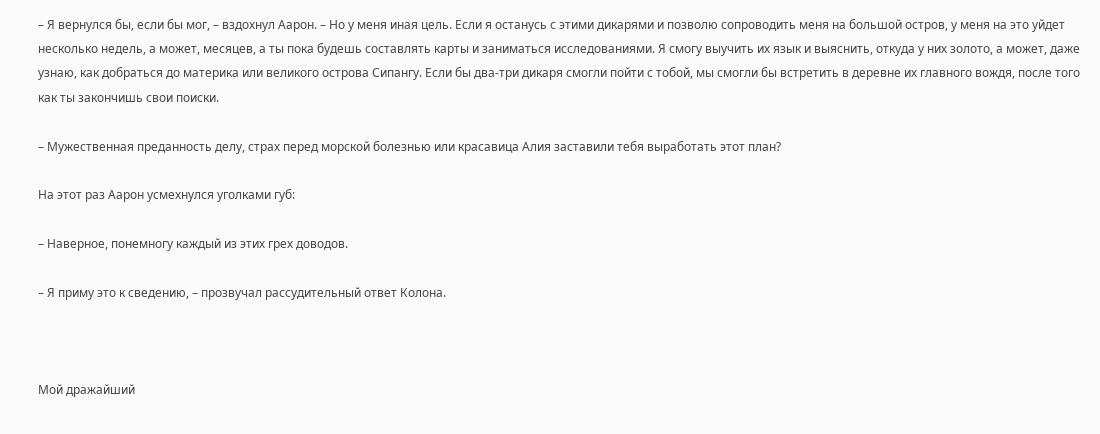– Я вернулся бы, если бы мог, – вздохнул Аарон. – Но у меня иная цель. Если я останусь с этими дикарями и позволю сопроводить меня на большой остров, у меня на это уйдет несколько недель, а может, месяцев, а ты пока будешь составлять карты и заниматься исследованиями. Я смогу выучить их язык и выяснить, откуда у них золото, а может, даже узнаю, как добраться до материка или великого острова Сипангу. Если бы два-три дикаря смогли пойти с тобой, мы смогли бы встретить в деревне их главного вождя, после того как ты закончишь свои поиски.

– Мужественная преданность делу, страх перед морской болезнью или красавица Алия заставили тебя выработать этот план?

На этот раз Аарон усмехнулся уголками губ:

– Наверное, понемногу каждый из этих грех доводов.

– Я приму это к сведению, – прозвучал рассудительный ответ Колона.



Мой дражайший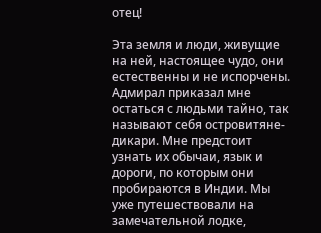отец!

Эта земля и люди, живущие на ней, настоящее чудо, они естественны и не испорчены. Адмирал приказал мне остаться с людьми тайно, так называют себя островитяне-дикари. Мне предстоит узнать их обычаи, язык и дороги, по которым они пробираются в Индии. Мы уже путешествовали на замечательной лодке,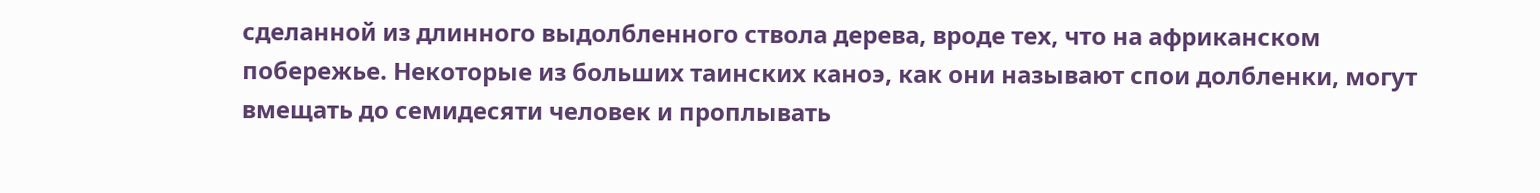сделанной из длинного выдолбленного ствола дерева, вроде тех, что на африканском побережье. Некоторые из больших таинских каноэ, как они называют спои долбленки, могут вмещать до семидесяти человек и проплывать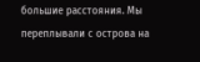большие расстояния. Мы переплывали с острова на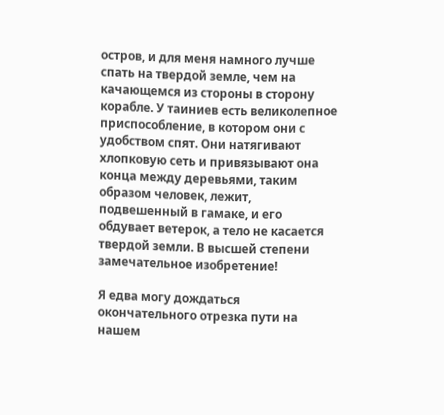остров, и для меня намного лучше спать на твердой земле, чем на качающемся из стороны в сторону корабле. У таиниев есть великолепное приспособление, в котором они с удобством спят. Они натягивают хлопковую сеть и привязывают она конца между деревьями, таким образом человек, лежит, подвешенный в гамаке, и его обдувает ветерок, а тело не касается твердой земли. В высшей степени замечательное изобретение!

Я едва могу дождаться окончательного отрезка пути на нашем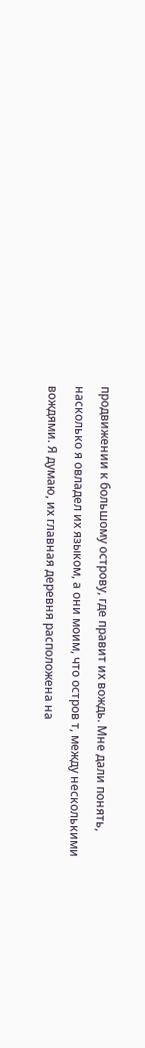продвижении к большому острову, где правит их вождь. Мне дали понять, насколько я овладел их языком, а они моим, что остров т, между несколькими вождями. Я думаю, их главная деревня расположена на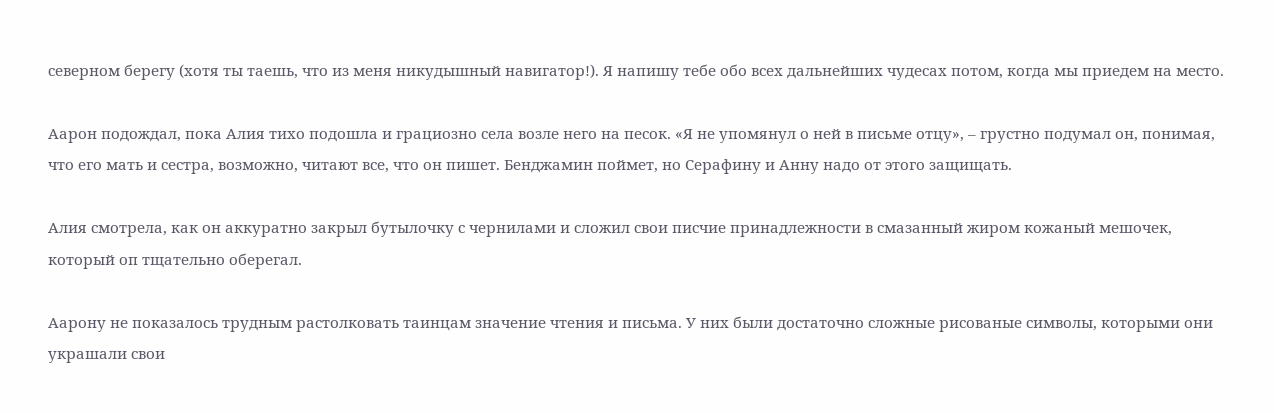северном берегу (хотя ты таешь, что из меня никудышный навигатор!). Я напишу тебе обо всех дальнейших чудесах потом, когда мы приедем на место.

Аарон подождал, пока Алия тихо подошла и грациозно села возле него на песок. «Я не упомянул о ней в письме отцу», – грустно подумал он, понимая, что его мать и сестра, возможно, читают все, что он пишет. Бенджамин поймет, но Серафину и Анну надо от этого защищать.

Алия смотрела, как он аккуратно закрыл бутылочку с чернилами и сложил свои писчие принадлежности в смазанный жиром кожаный мешочек, который оп тщательно оберегал.

Аарону не показалось трудным растолковать таинцам значение чтения и письма. У них были достаточно сложные рисованые символы, которыми они украшали свои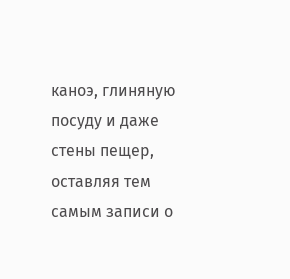каноэ, глиняную посуду и даже стены пещер, оставляя тем самым записи о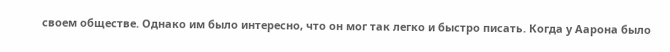своем обществе. Однако им было интересно, что он мог так легко и быстро писать. Когда у Аарона было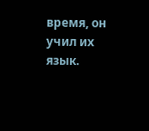время, он учил их язык.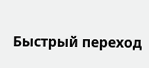Быстрый переход